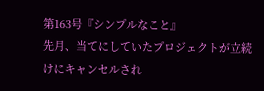第163号『シンプルなこと』
先月、当てにしていたプロジェクトが立続けにキャンセルされ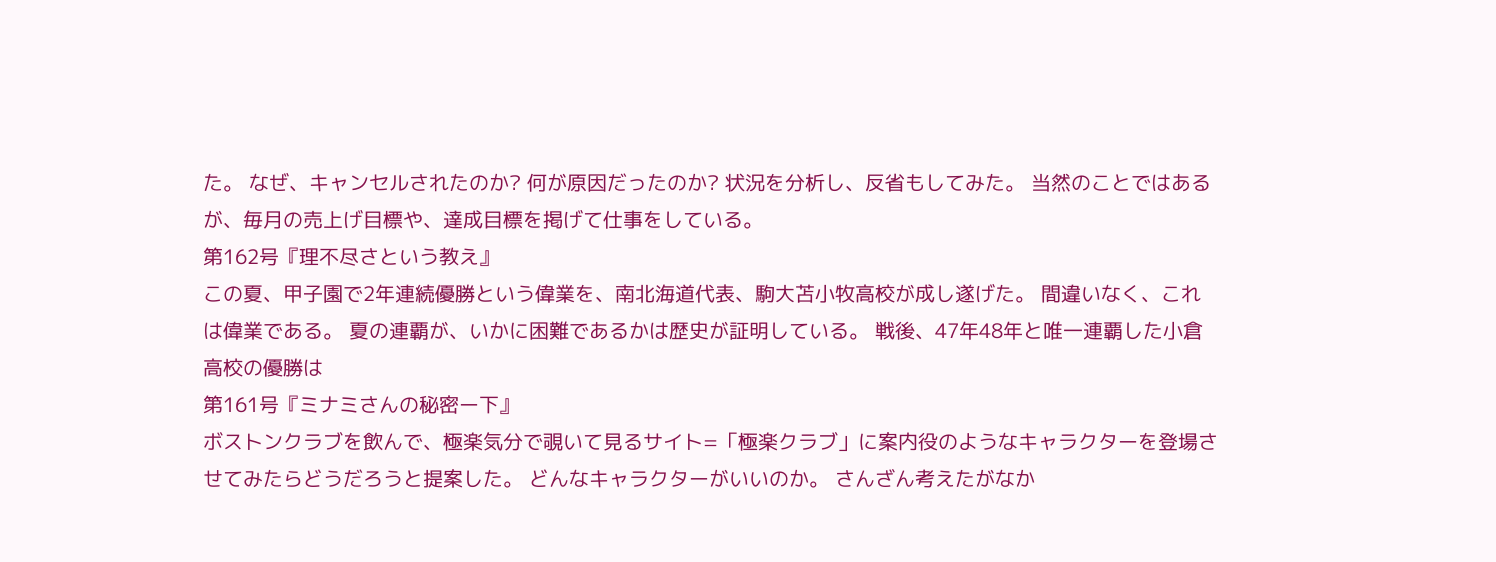た。 なぜ、キャンセルされたのか? 何が原因だったのか? 状況を分析し、反省もしてみた。 当然のことではあるが、毎月の売上げ目標や、達成目標を掲げて仕事をしている。
第162号『理不尽さという教え』
この夏、甲子園で2年連続優勝という偉業を、南北海道代表、駒大苫小牧高校が成し遂げた。 間違いなく、これは偉業である。 夏の連覇が、いかに困難であるかは歴史が証明している。 戦後、47年48年と唯一連覇した小倉高校の優勝は
第161号『ミナミさんの秘密ー下』
ボストンクラブを飲んで、極楽気分で覗いて見るサイト=「極楽クラブ」に案内役のようなキャラクターを登場させてみたらどうだろうと提案した。 どんなキャラクターがいいのか。 さんざん考えたがなか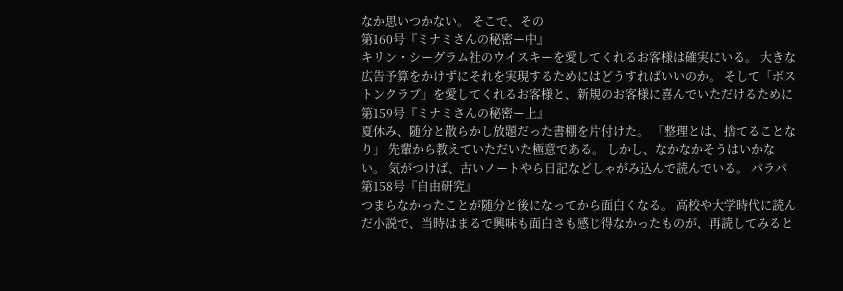なか思いつかない。 そこで、その
第160号『ミナミさんの秘密ー中』
キリン・シーグラム社のウイスキーを愛してくれるお客様は確実にいる。 大きな広告予算をかけずにそれを実現するためにはどうすればいいのか。 そして「ボストンクラブ」を愛してくれるお客様と、新規のお客様に喜んでいただけるために
第159号『ミナミさんの秘密ー上』
夏休み、随分と散らかし放題だった書棚を片付けた。 「整理とは、捨てることなり」 先輩から教えていただいた極意である。 しかし、なかなかそうはいかない。 気がつけば、古いノートやら日記などしゃがみ込んで読んでいる。 パラパ
第158号『自由研究』
つまらなかったことが随分と後になってから面白くなる。 高校や大学時代に読んだ小説で、当時はまるで興味も面白さも感じ得なかったものが、再読してみると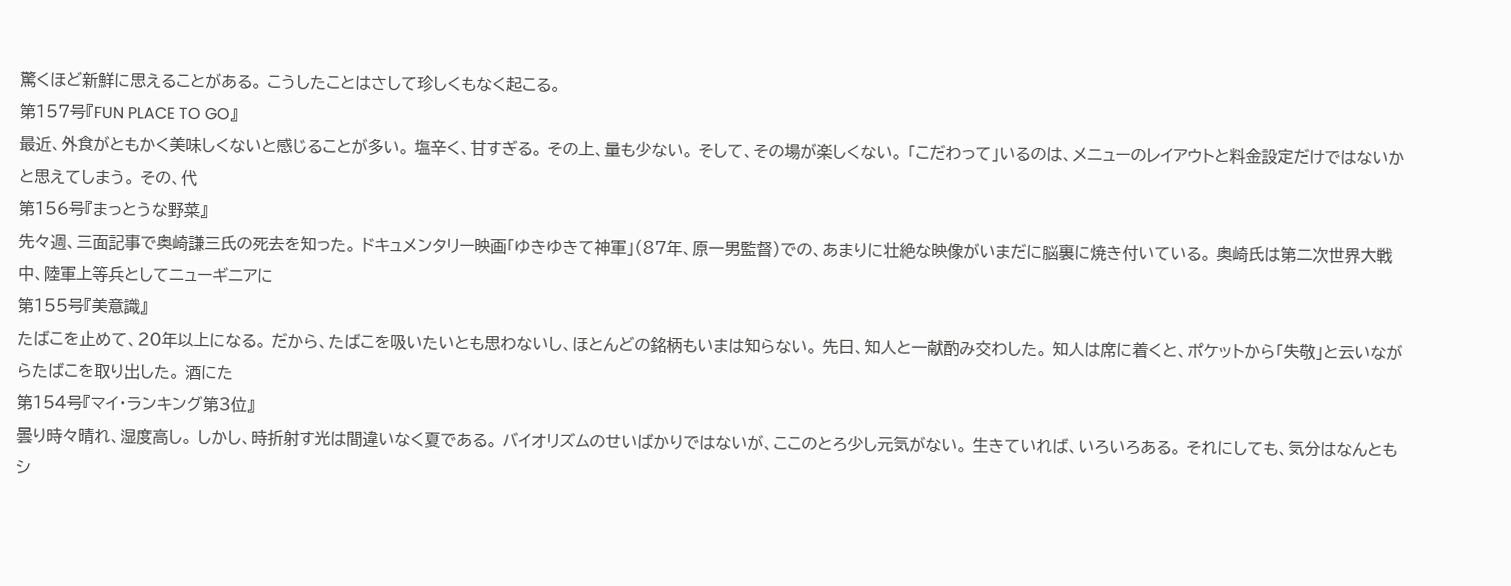驚くほど新鮮に思えることがある。 こうしたことはさして珍しくもなく起こる。
第157号『FUN PLACE TO GO』
最近、外食がともかく美味しくないと感じることが多い。 塩辛く、甘すぎる。 その上、量も少ない。 そして、その場が楽しくない。 「こだわって」いるのは、メニューのレイアウトと料金設定だけではないかと思えてしまう。 その、代
第156号『まっとうな野菜』
先々週、三面記事で奥崎謙三氏の死去を知った。 ドキュメンタリー映画「ゆきゆきて神軍」(87年、原一男監督)での、あまりに壮絶な映像がいまだに脳裏に焼き付いている。 奥崎氏は第二次世界大戦中、陸軍上等兵としてニューギニアに
第155号『美意識』
たばこを止めて、20年以上になる。 だから、たばこを吸いたいとも思わないし、ほとんどの銘柄もいまは知らない。 先日、知人と一献酌み交わした。 知人は席に着くと、ポケットから「失敬」と云いながらたばこを取り出した。 酒にた
第154号『マイ・ランキング第3位』
曇り時々晴れ、湿度高し。 しかし、時折射す光は間違いなく夏である。 バイオリズムのせいばかりではないが、ここのとろ少し元気がない。 生きていれば、いろいろある。 それにしても、気分はなんともシ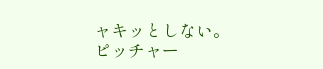ャキッとしない。 ピッチャー